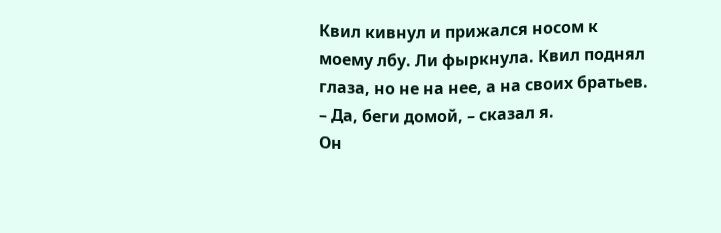Квил кивнул и прижался носом к моему лбу. Ли фыркнула. Квил поднял глаза, но не на нее, а на своих братьев.
– Да, беги домой, – сказал я.
Он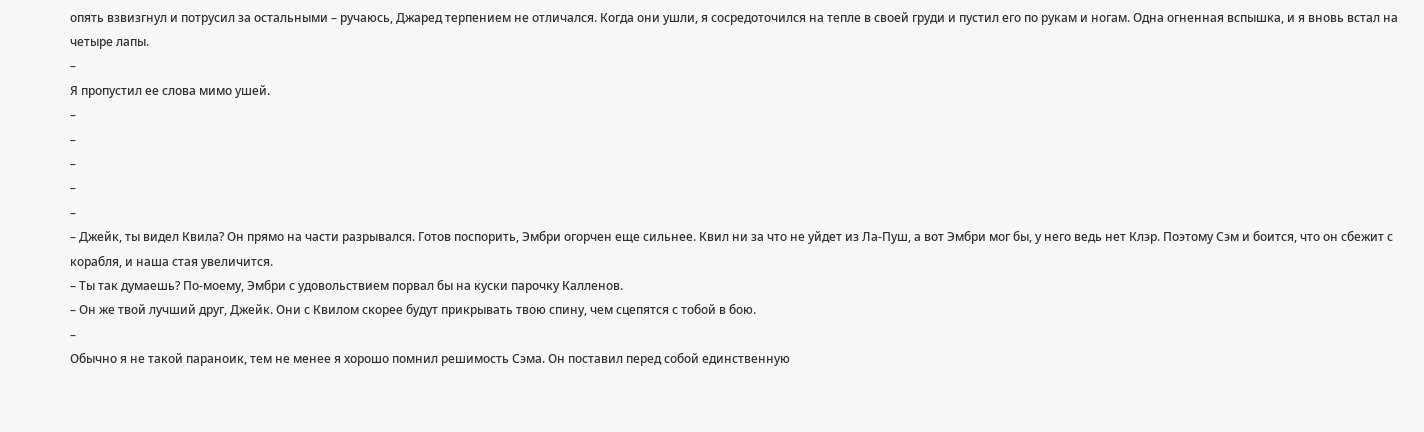опять взвизгнул и потрусил за остальными – ручаюсь, Джаред терпением не отличался. Когда они ушли, я сосредоточился на тепле в своей груди и пустил его по рукам и ногам. Одна огненная вспышка, и я вновь встал на четыре лапы.
–
Я пропустил ее слова мимо ушей.
–
–
–
–
–
– Джейк, ты видел Квила? Он прямо на части разрывался. Готов поспорить, Эмбри огорчен еще сильнее. Квил ни за что не уйдет из Ла-Пуш, а вот Эмбри мог бы, у него ведь нет Клэр. Поэтому Сэм и боится, что он сбежит с корабля, и наша стая увеличится.
– Ты так думаешь? По-моему, Эмбри с удовольствием порвал бы на куски парочку Калленов.
– Он же твой лучший друг, Джейк. Они с Квилом скорее будут прикрывать твою спину, чем сцепятся с тобой в бою.
–
Обычно я не такой параноик, тем не менее я хорошо помнил решимость Сэма. Он поставил перед собой единственную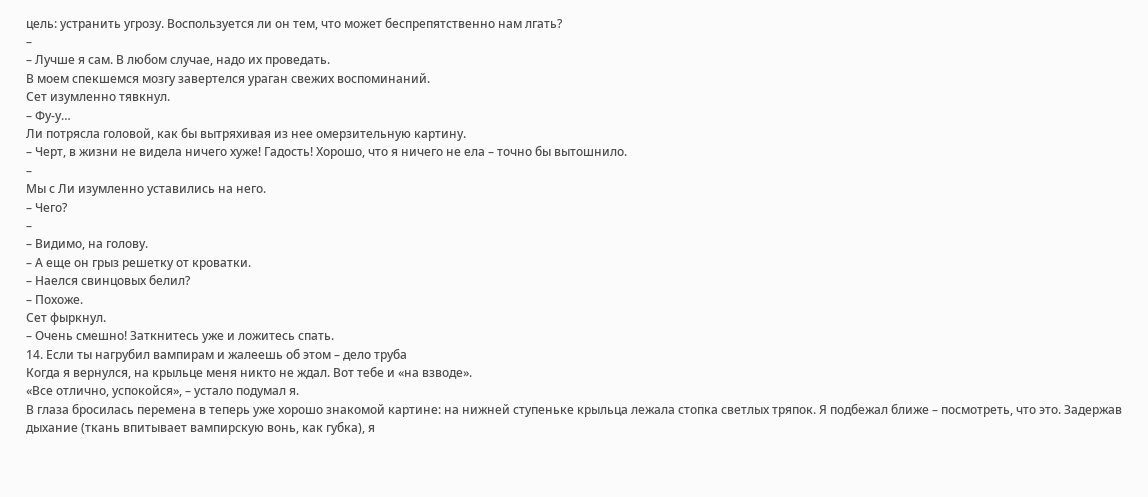цель: устранить угрозу. Воспользуется ли он тем, что может беспрепятственно нам лгать?
–
– Лучше я сам. В любом случае, надо их проведать.
В моем спекшемся мозгу завертелся ураган свежих воспоминаний.
Сет изумленно тявкнул.
– Фу-у…
Ли потрясла головой, как бы вытряхивая из нее омерзительную картину.
– Черт, в жизни не видела ничего хуже! Гадость! Хорошо, что я ничего не ела – точно бы вытошнило.
–
Мы с Ли изумленно уставились на него.
– Чего?
–
– Видимо, на голову.
– А еще он грыз решетку от кроватки.
– Наелся свинцовых белил?
– Похоже.
Сет фыркнул.
– Очень смешно! Заткнитесь уже и ложитесь спать.
14. Если ты нагрубил вампирам и жалеешь об этом – дело труба
Когда я вернулся, на крыльце меня никто не ждал. Вот тебе и «на взводе».
«Все отлично, успокойся», – устало подумал я.
В глаза бросилась перемена в теперь уже хорошо знакомой картине: на нижней ступеньке крыльца лежала стопка светлых тряпок. Я подбежал ближе – посмотреть, что это. Задержав дыхание (ткань впитывает вампирскую вонь, как губка), я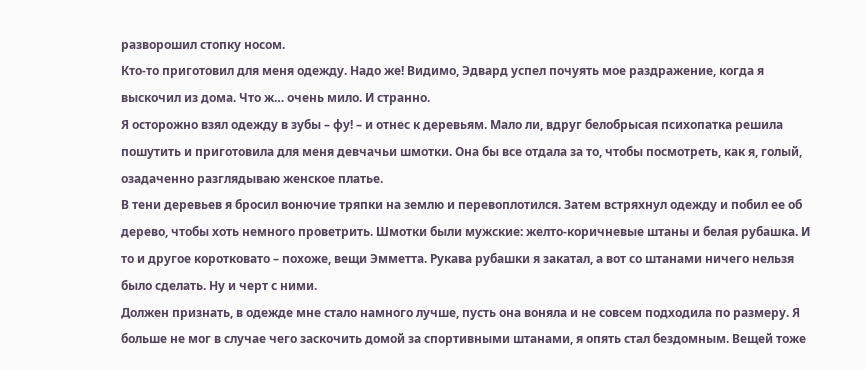разворошил стопку носом.
Кто-то приготовил для меня одежду. Надо же! Видимо, Эдвард успел почуять мое раздражение, когда я выскочил из дома. Что ж… очень мило. И странно.
Я осторожно взял одежду в зубы – фу! – и отнес к деревьям. Мало ли, вдруг белобрысая психопатка решила пошутить и приготовила для меня девчачьи шмотки. Она бы все отдала за то, чтобы посмотреть, как я, голый, озадаченно разглядываю женское платье.
В тени деревьев я бросил вонючие тряпки на землю и перевоплотился. Затем встряхнул одежду и побил ее об дерево, чтобы хоть немного проветрить. Шмотки были мужские: желто-коричневые штаны и белая рубашка. И то и другое коротковато – похоже, вещи Эмметта. Рукава рубашки я закатал, а вот со штанами ничего нельзя было сделать. Ну и черт с ними.
Должен признать, в одежде мне стало намного лучше, пусть она воняла и не совсем подходила по размеру. Я больше не мог в случае чего заскочить домой за спортивными штанами, я опять стал бездомным. Вещей тоже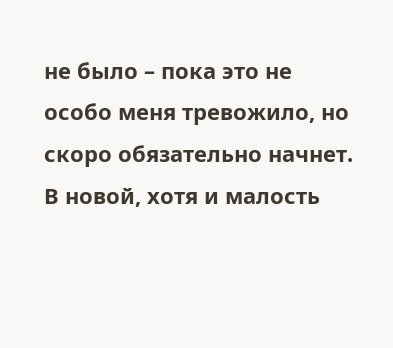не было – пока это не особо меня тревожило, но скоро обязательно начнет.
В новой, хотя и малость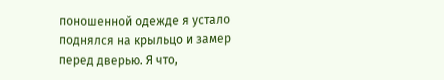поношенной одежде я устало поднялся на крыльцо и замер перед дверью. Я что,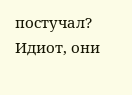постучал? Идиот, они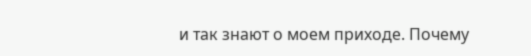и так знают о моем приходе. Почему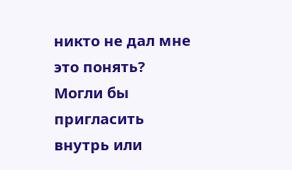никто не дал мне это понять? Могли бы пригласить внутрь или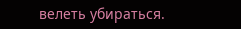велеть убираться.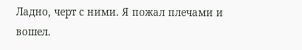Ладно, черт с ними. Я пожал плечами и вошел.